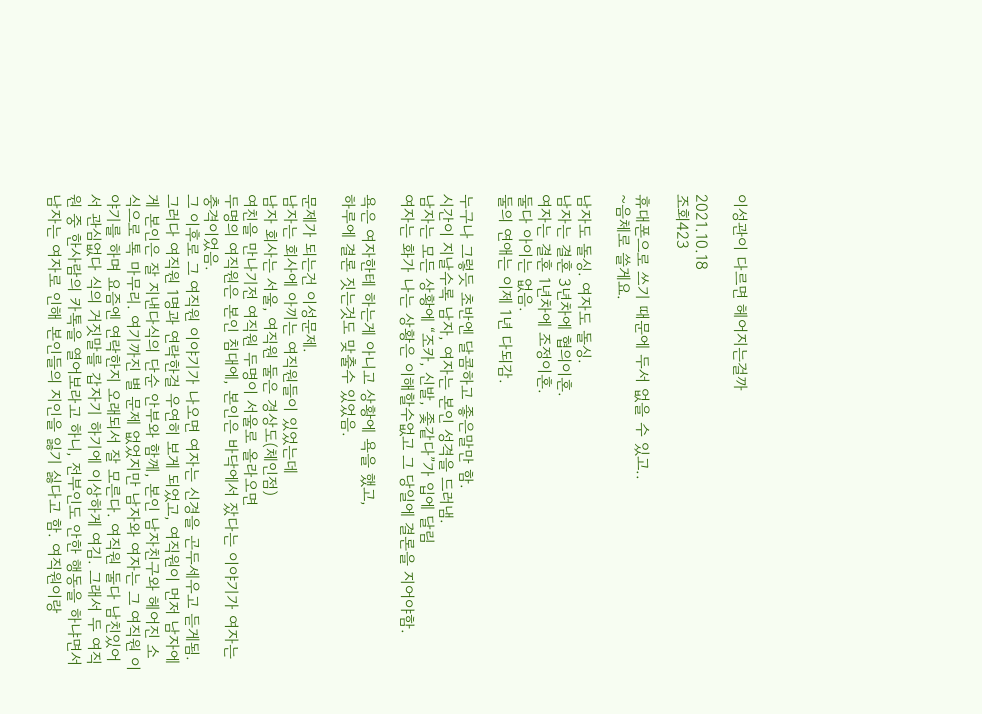이성관이 다르면 헤어지는걸까

2021.10.18
조회423

휴대폰으로 쓰기 때문에 두서 없을 수 있고..
~음체로 쓸게요.

남자도 돌싱. 여자도 돌싱.
남자는 결혼 3년차에 협의이혼.
여자는 결혼 1년차에 조정이혼.
둘다 아이는 없음.
둘의 연애는 이제 1년 다되감.

누구나 그렇듯 초반엔 달콤하고 좋은말만 함.
시간이 지날수록 남자, 여자는 본인 성격을 드러냄.
남자는 모든 상황에 “조카, 신발, 좇같다”가 입에 달림
여자는 화가 나는 상황은 이해할수없고 그 당일에 결론을 지어야함.

욕은 여자한테 하는게 아니고 상황에 욕을 했고,
하루에 결론 짓는것도 맞출수 있었음.

문제가 되는건 이성문제.
남자는 회사에 아끼는 여직원들이 있었는데
남자 회사는 서울, 여직원 둘은 경상도(체인점)
여친을 만나기전 여직원 두명이 서울로 올라오면
두명의 여직원은 본인 침대에, 본인은 바닥에서 잤다는 이야기가 여자는 충격이었음.
그 이후로 그 여직원 이야기가 나오면 여자는 신경을 곤두세우고 듣게됨. 그러다 여직원 1명과 연락한걸 우연히 보게 되었고, 여직원이 먼저 남자에게 본인은 잘 지낸다식의 단순 안부와 함께, 본인 남자친구와 헤어진 소식으로 톡 마무리. 여기까진 별 문제 없었지만 남자와 여자는 그 여직원 이야기를 하며 요즘엔 연락한지 오래되서 잘 모른다. 여직원 둘다 남친있어서 관심없다 식의 거짓말를 갑자기 하기에 이상하게 여김. 그래서 두 여직원 중 한사람의 카톡을 열어보라고 하니, 전부인도 안한 행동을 하냐면서 남자는 여자로 인해 본인들의 지인을 잃기 싫다고 함. 여직원이랑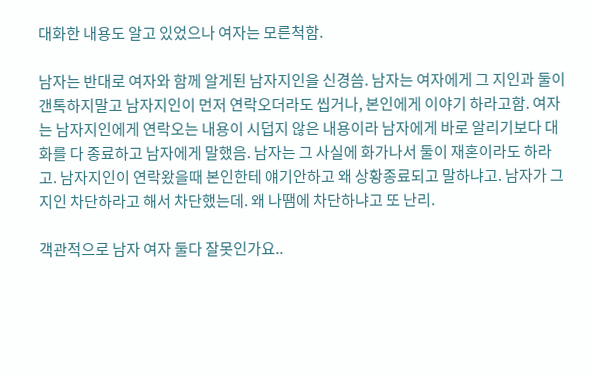대화한 내용도 알고 있었으나 여자는 모른척함.

남자는 반대로 여자와 함께 알게된 남자지인을 신경씀. 남자는 여자에게 그 지인과 둘이 갠톡하지말고 남자지인이 먼저 연락오더라도 씹거나, 본인에게 이야기 하라고함. 여자는 남자지인에게 연락오는 내용이 시덥지 않은 내용이라 남자에게 바로 알리기보다 대화를 다 종료하고 남자에게 말했음. 남자는 그 사실에 화가나서 둘이 재혼이라도 하라고. 남자지인이 연락왔을때 본인한테 얘기안하고 왜 상황종료되고 말하냐고. 남자가 그지인 차단하라고 해서 차단했는데. 왜 나땜에 차단하냐고 또 난리.

객관적으로 남자 여자 둘다 잘못인가요..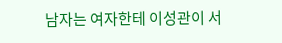남자는 여자한테 이성관이 서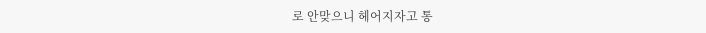로 안맞으니 헤어지자고 통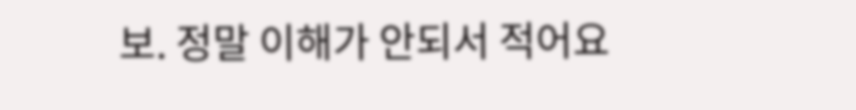보. 정말 이해가 안되서 적어요